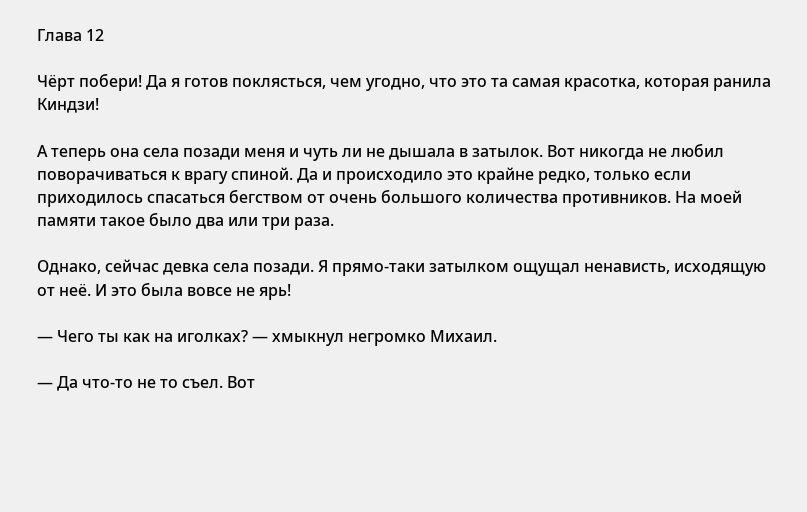Глава 12

Чёрт побери! Да я готов поклясться, чем угодно, что это та самая красотка, которая ранила Киндзи!

А теперь она села позади меня и чуть ли не дышала в затылок. Вот никогда не любил поворачиваться к врагу спиной. Да и происходило это крайне редко, только если приходилось спасаться бегством от очень большого количества противников. На моей памяти такое было два или три раза.

Однако, сейчас девка села позади. Я прямо-таки затылком ощущал ненависть, исходящую от неё. И это была вовсе не ярь!

— Чего ты как на иголках? — хмыкнул негромко Михаил.

— Да что-то не то съел. Вот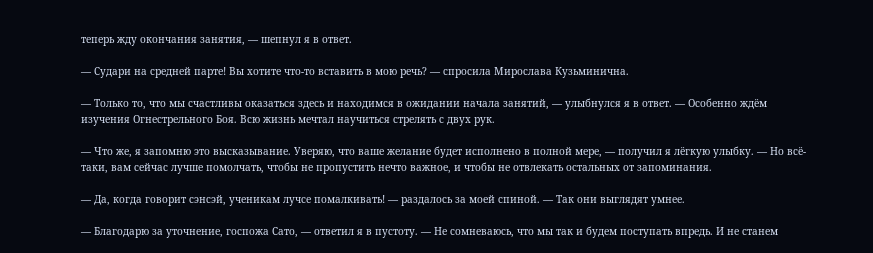теперь жду окончания занятия, — шепнул я в ответ.

— Судари на средней парте! Вы хотите что-то вставить в мою речь? — спросила Мирослава Кузьминична.

— Только то, что мы счастливы оказаться здесь и находимся в ожидании начала занятий, — улыбнулся я в ответ. — Особенно ждём изучения Огнестрельного Боя. Всю жизнь мечтал научиться стрелять с двух рук.

— Что же, я запомню это высказывание. Уверяю, что ваше желание будет исполнено в полной мере, — получил я лёгкую улыбку. — Но всё-таки, вам сейчас лучше помолчать, чтобы не пропустить нечто важное, и чтобы не отвлекать остальных от запоминания.

— Да, когда говорит сэнсэй, ученикам лучсе помалкивать! — раздалось за моей спиной. — Так они выглядят умнее.

— Благодарю за уточнение, госпожа Сато, — ответил я в пустоту. — Не сомневаюсь, что мы так и будем поступать впредь. И не станем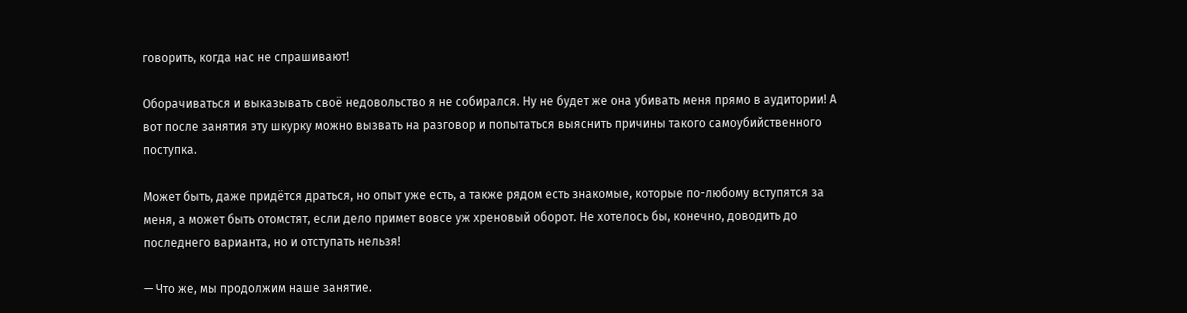говорить, когда нас не спрашивают!

Оборачиваться и выказывать своё недовольство я не собирался. Ну не будет же она убивать меня прямо в аудитории! А вот после занятия эту шкурку можно вызвать на разговор и попытаться выяснить причины такого самоубийственного поступка.

Может быть, даже придётся драться, но опыт уже есть, а также рядом есть знакомые, которые по-любому вступятся за меня, а может быть отомстят, если дело примет вовсе уж хреновый оборот. Не хотелось бы, конечно, доводить до последнего варианта, но и отступать нельзя!

— Что же, мы продолжим наше занятие.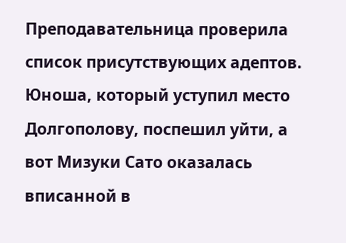Преподавательница проверила список присутствующих адептов. Юноша, который уступил место Долгополову, поспешил уйти, а вот Мизуки Сато оказалась вписанной в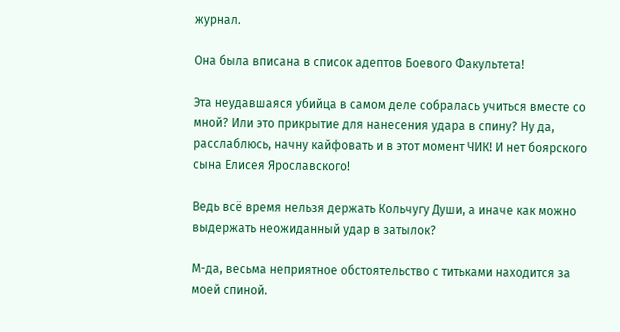журнал.

Она была вписана в список адептов Боевого Факультета!

Эта неудавшаяся убийца в самом деле собралась учиться вместе со мной? Или это прикрытие для нанесения удара в спину? Ну да, расслаблюсь, начну кайфовать и в этот момент ЧИК! И нет боярского сына Елисея Ярославского!

Ведь всё время нельзя держать Кольчугу Души, а иначе как можно выдержать неожиданный удар в затылок?

М-да, весьма неприятное обстоятельство с титьками находится за моей спиной.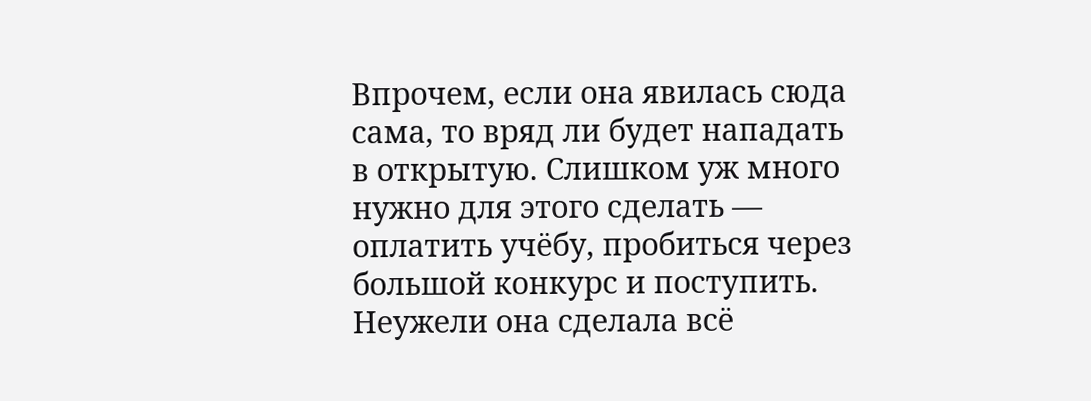Впрочем, если она явилась сюда сама, то вряд ли будет нападать в открытую. Слишком уж много нужно для этого сделать — оплатить учёбу, пробиться через большой конкурс и поступить. Неужели она сделала всё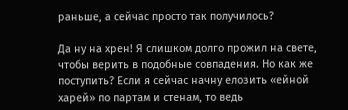раньше, а сейчас просто так получилось?

Да ну на хрен! Я слишком долго прожил на свете, чтобы верить в подобные совпадения. Но как же поступить? Если я сейчас начну елозить «ейной харей» по партам и стенам, то ведь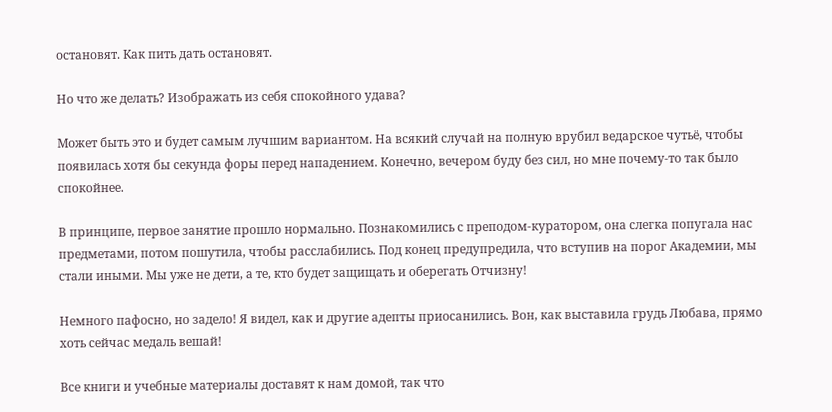остановят. Как пить дать остановят.

Но что же делать? Изображать из себя спокойного удава?

Может быть это и будет самым лучшим вариантом. На всякий случай на полную врубил ведарское чутьё, чтобы появилась хотя бы секунда форы перед нападением. Конечно, вечером буду без сил, но мне почему-то так было спокойнее.

В принципе, первое занятие прошло нормально. Познакомились с преподом-куратором, она слегка попугала нас предметами, потом пошутила, чтобы расслабились. Под конец предупредила, что вступив на порог Академии, мы стали иными. Мы уже не дети, а те, кто будет защищать и оберегать Отчизну!

Немного пафосно, но задело! Я видел, как и другие адепты приосанились. Вон, как выставила грудь Любава, прямо хоть сейчас медаль вешай!

Все книги и учебные материалы доставят к нам домой, так что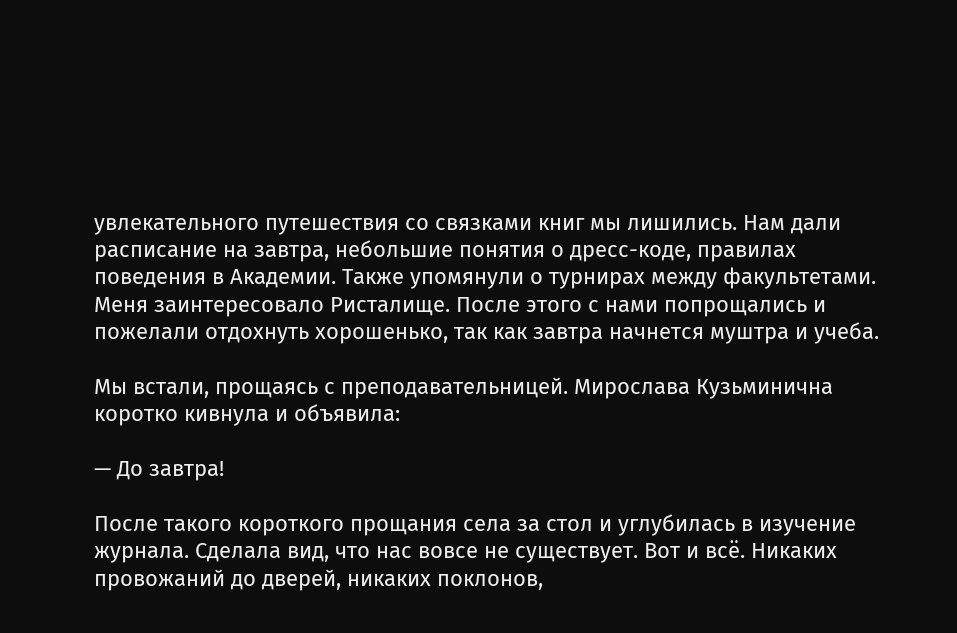увлекательного путешествия со связками книг мы лишились. Нам дали расписание на завтра, небольшие понятия о дресс-коде, правилах поведения в Академии. Также упомянули о турнирах между факультетами. Меня заинтересовало Ристалище. После этого с нами попрощались и пожелали отдохнуть хорошенько, так как завтра начнется муштра и учеба.

Мы встали, прощаясь с преподавательницей. Мирослава Кузьминична коротко кивнула и объявила:

— До завтра!

После такого короткого прощания села за стол и углубилась в изучение журнала. Сделала вид, что нас вовсе не существует. Вот и всё. Никаких провожаний до дверей, никаких поклонов,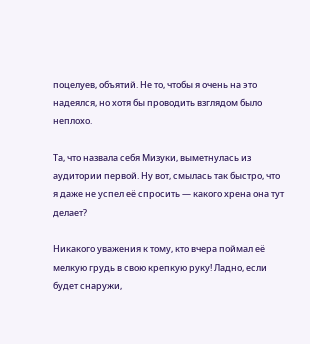поцелуев, объятий. Не то, чтобы я очень на это надеялся, но хотя бы проводить взглядом было неплохо.

Та, что назвала себя Мизуки, выметнулась из аудитории первой. Ну вот, смылась так быстро, что я даже не успел её спросить — какого хрена она тут делает?

Никакого уважения к тому, кто вчера поймал её мелкую грудь в свою крепкую руку! Ладно, если будет снаружи,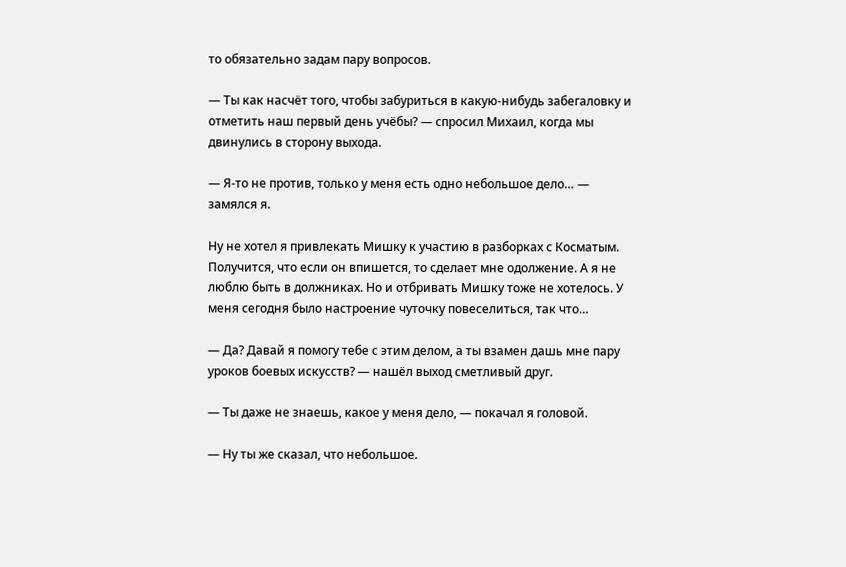то обязательно задам пару вопросов.

— Ты как насчёт того, чтобы забуриться в какую-нибудь забегаловку и отметить наш первый день учёбы? — спросил Михаил, когда мы двинулись в сторону выхода.

— Я-то не против, только у меня есть одно небольшое дело… — замялся я.

Ну не хотел я привлекать Мишку к участию в разборках с Косматым. Получится, что если он впишется, то сделает мне одолжение. А я не люблю быть в должниках. Но и отбривать Мишку тоже не хотелось. У меня сегодня было настроение чуточку повеселиться, так что…

— Да? Давай я помогу тебе с этим делом, а ты взамен дашь мне пару уроков боевых искусств? — нашёл выход сметливый друг.

— Ты даже не знаешь, какое у меня дело, — покачал я головой.

— Ну ты же сказал, что небольшое.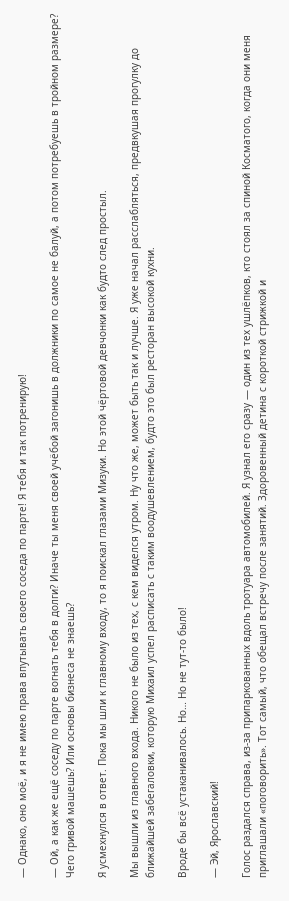— Однако, оно моё, и я не имею права впутывать своего соседа по парте! Я тебя и так потренирую!

— Ой, а как же ещё соседу по парте вогнать тебя в долги? Иначе ты меня своей учёбой загонишь в должники по самое не балуй, а потом потребуешь в тройном размере? Чего гривой машешь? Или основы бизнеса не знаешь?

Я усмехнулся в ответ. Пока мы шли к главному входу, то я поискал глазами Мизуки. Но этой чёртовой девчонки как будто след простыл.

Мы вышли из главного входа. Никого не было из тех, с кем виделся утром. Ну что же, может быть так и лучше. Я уже начал расслабляться, предвкушая прогулку до ближайшей забегаловки, которую Михаил успел расписать с таким воодушевлением, будто это был ресторан высокой кухни.

Вроде бы всё устаканивалось. Но… Но не тут-то было!

— Эй, Ярославский!

Голос раздался справа, из-за припаркованных вдоль тротуара автомобилей. Я узнал его сразу — один из тех ушлёпков, кто стоял за спиной Косматого, когда они меня приглашали «поговорить». Тот самый, что обещал встречу после занятий. Здоровенный детина с короткой стрижкой и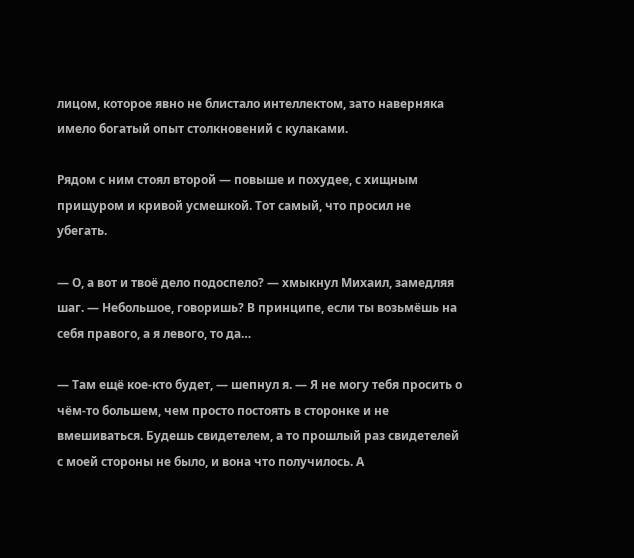лицом, которое явно не блистало интеллектом, зато наверняка имело богатый опыт столкновений с кулаками.

Рядом с ним стоял второй — повыше и похудее, с хищным прищуром и кривой усмешкой. Тот самый, что просил не убегать.

— О, а вот и твоё дело подоспело? — хмыкнул Михаил, замедляя шаг. — Небольшое, говоришь? В принципе, если ты возьмёшь на себя правого, а я левого, то да…

— Там ещё кое-кто будет, — шепнул я. — Я не могу тебя просить о чём-то большем, чем просто постоять в сторонке и не вмешиваться. Будешь свидетелем, а то прошлый раз свидетелей с моей стороны не было, и вона что получилось. А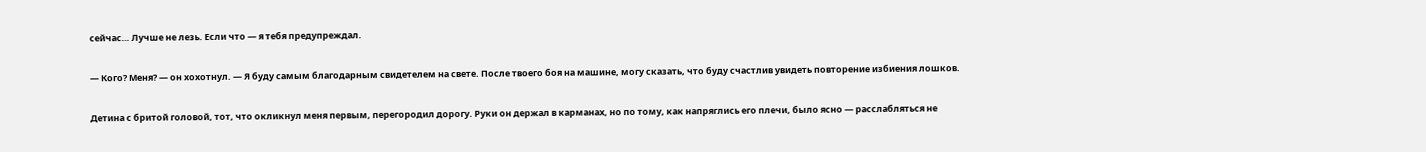сейчас… Лучше не лезь. Если что — я тебя предупреждал.

— Кого? Меня? — он хохотнул. — Я буду самым благодарным свидетелем на свете. После твоего боя на машине, могу сказать, что буду счастлив увидеть повторение избиения лошков.

Детина с бритой головой, тот, что окликнул меня первым, перегородил дорогу. Руки он держал в карманах, но по тому, как напряглись его плечи, было ясно — расслабляться не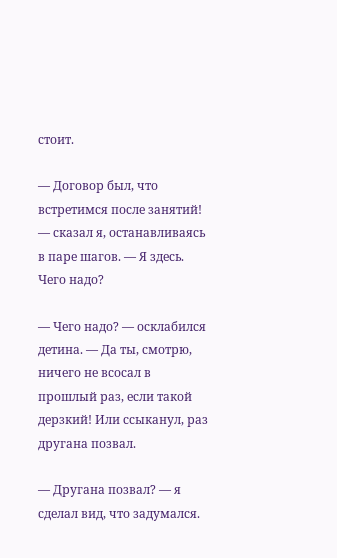стоит.

— Договор был, что встретимся после занятий! — сказал я, останавливаясь в паре шагов. — Я здесь. Чего надо?

— Чего надо? — осклабился детина. — Да ты, смотрю, ничего не всосал в прошлый раз, если такой дерзкий! Или ссыканул, раз другана позвал.

— Другана позвал? — я сделал вид, что задумался.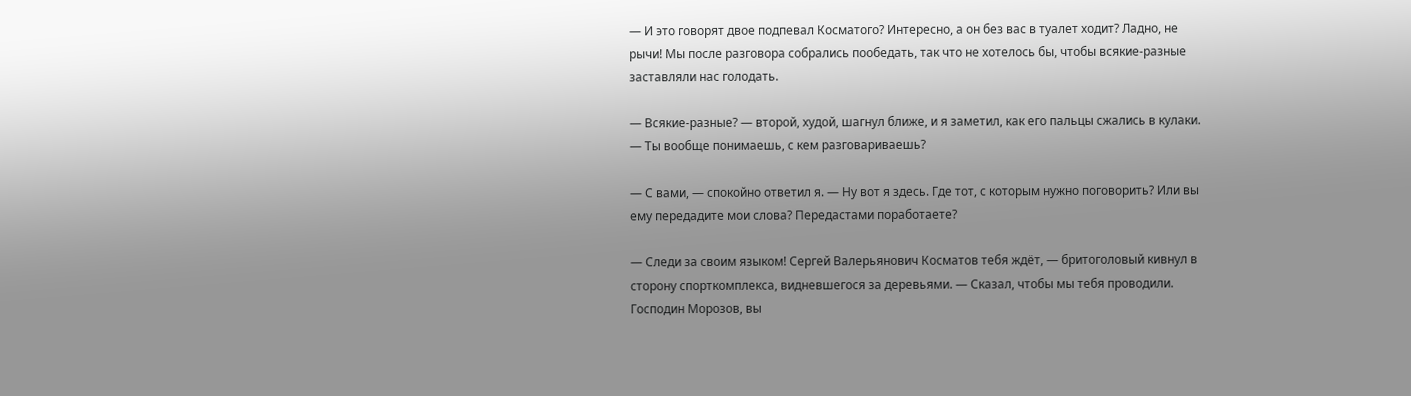— И это говорят двое подпевал Косматого? Интересно, а он без вас в туалет ходит? Ладно, не рычи! Мы после разговора собрались пообедать, так что не хотелось бы, чтобы всякие-разные заставляли нас голодать.

— Всякие-разные? — второй, худой, шагнул ближе, и я заметил, как его пальцы сжались в кулаки. — Ты вообще понимаешь, с кем разговариваешь?

— С вами, — спокойно ответил я. — Ну вот я здесь. Где тот, с которым нужно поговорить? Или вы ему передадите мои слова? Передастами поработаете?

— Следи за своим языком! Сергей Валерьянович Косматов тебя ждёт, — бритоголовый кивнул в сторону спорткомплекса, видневшегося за деревьями. — Сказал, чтобы мы тебя проводили. Господин Морозов, вы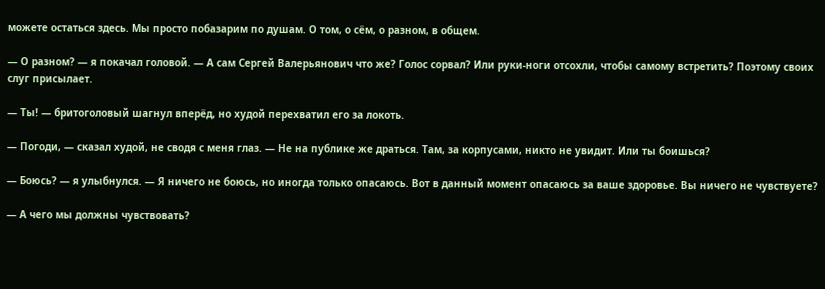можете остаться здесь. Мы просто побазарим по душам. О том, о сём, о разном, в общем.

— О разном? — я покачал головой. — А сам Сергей Валерьянович что же? Голос сорвал? Или руки-ноги отсохли, чтобы самому встретить? Поэтому своих слуг присылает.

— Ты! — бритоголовый шагнул вперёд, но худой перехватил его за локоть.

— Погоди, — сказал худой, не сводя с меня глаз. — Не на публике же драться. Там, за корпусами, никто не увидит. Или ты боишься?

— Боюсь? — я улыбнулся. — Я ничего не боюсь, но иногда только опасаюсь. Вот в данный момент опасаюсь за ваше здоровье. Вы ничего не чувствуете?

— А чего мы должны чувствовать?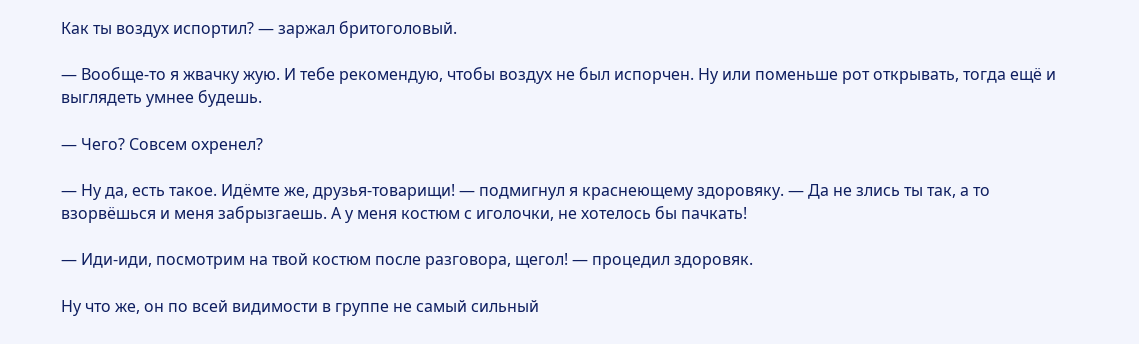Как ты воздух испортил? — заржал бритоголовый.

— Вообще-то я жвачку жую. И тебе рекомендую, чтобы воздух не был испорчен. Ну или поменьше рот открывать, тогда ещё и выглядеть умнее будешь.

— Чего? Совсем охренел?

— Ну да, есть такое. Идёмте же, друзья-товарищи! — подмигнул я краснеющему здоровяку. — Да не злись ты так, а то взорвёшься и меня забрызгаешь. А у меня костюм с иголочки, не хотелось бы пачкать!

— Иди-иди, посмотрим на твой костюм после разговора, щегол! — процедил здоровяк.

Ну что же, он по всей видимости в группе не самый сильный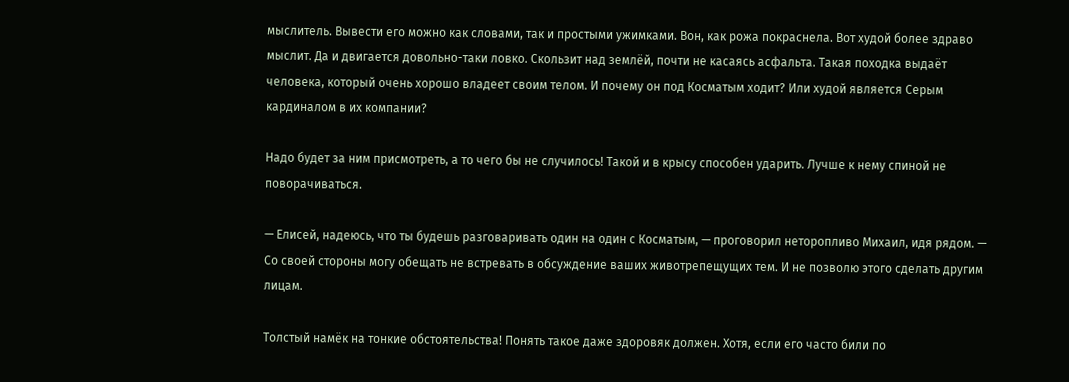мыслитель. Вывести его можно как словами, так и простыми ужимками. Вон, как рожа покраснела. Вот худой более здраво мыслит. Да и двигается довольно-таки ловко. Скользит над землёй, почти не касаясь асфальта. Такая походка выдаёт человека, который очень хорошо владеет своим телом. И почему он под Косматым ходит? Или худой является Серым кардиналом в их компании?

Надо будет за ним присмотреть, а то чего бы не случилось! Такой и в крысу способен ударить. Лучше к нему спиной не поворачиваться.

— Елисей, надеюсь, что ты будешь разговаривать один на один с Косматым, — проговорил неторопливо Михаил, идя рядом. — Со своей стороны могу обещать не встревать в обсуждение ваших животрепещущих тем. И не позволю этого сделать другим лицам.

Толстый намёк на тонкие обстоятельства! Понять такое даже здоровяк должен. Хотя, если его часто били по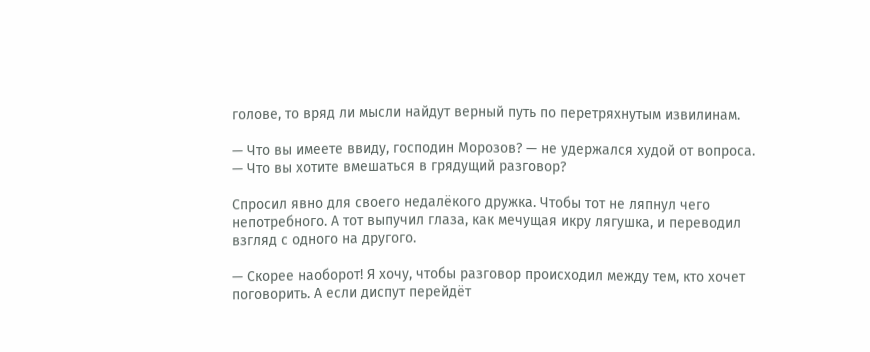голове, то вряд ли мысли найдут верный путь по перетряхнутым извилинам.

— Что вы имеете ввиду, господин Морозов? — не удержался худой от вопроса. — Что вы хотите вмешаться в грядущий разговор?

Спросил явно для своего недалёкого дружка. Чтобы тот не ляпнул чего непотребного. А тот выпучил глаза, как мечущая икру лягушка, и переводил взгляд с одного на другого.

— Скорее наоборот! Я хочу, чтобы разговор происходил между тем, кто хочет поговорить. А если диспут перейдёт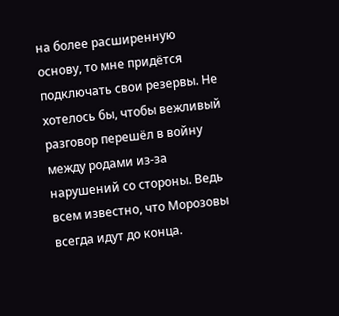на более расширенную основу, то мне придётся подключать свои резервы. Не хотелось бы, чтобы вежливый разговор перешёл в войну между родами из-за нарушений со стороны. Ведь всем известно, что Морозовы всегда идут до конца.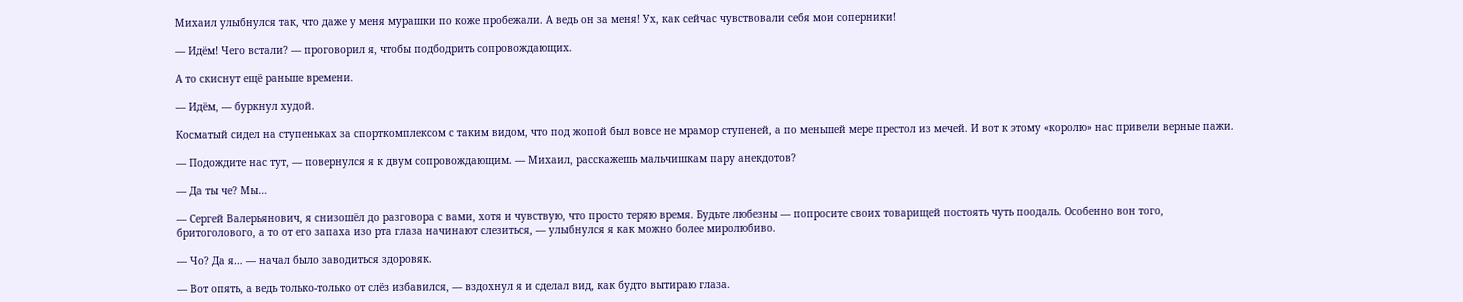Михаил улыбнулся так, что даже у меня мурашки по коже пробежали. А ведь он за меня! Ух, как сейчас чувствовали себя мои соперники!

— Идём! Чего встали? — проговорил я, чтобы подбодрить сопровождающих.

А то скиснут ещё раньше времени.

— Идём, — буркнул худой.

Косматый сидел на ступеньках за спорткомплексом с таким видом, что под жопой был вовсе не мрамор ступеней, а по меньшей мере престол из мечей. И вот к этому «королю» нас привели верные пажи.

— Подождите нас тут, — повернулся я к двум сопровождающим. — Михаил, расскажешь мальчишкам пару анекдотов?

— Да ты че? Мы…

— Сергей Валерьянович, я снизошёл до разговора с вами, хотя и чувствую, что просто теряю время. Будьте любезны — попросите своих товарищей постоять чуть поодаль. Особенно вон того, бритоголового, а то от его запаха изо рта глаза начинают слезиться, — улыбнулся я как можно более миролюбиво.

— Чо? Да я… — начал было заводиться здоровяк.

— Вот опять, а ведь только-только от слёз избавился, — вздохнул я и сделал вид, как будто вытираю глаза.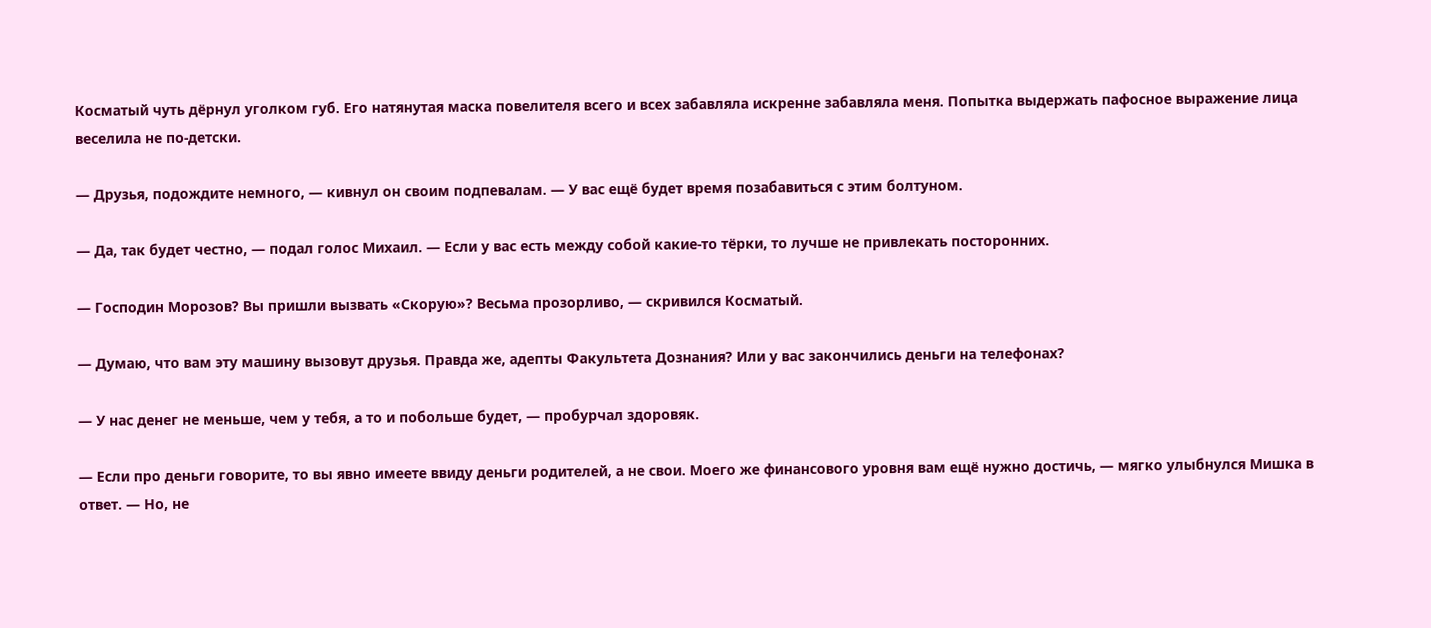Косматый чуть дёрнул уголком губ. Его натянутая маска повелителя всего и всех забавляла искренне забавляла меня. Попытка выдержать пафосное выражение лица веселила не по-детски.

— Друзья, подождите немного, — кивнул он своим подпевалам. — У вас ещё будет время позабавиться с этим болтуном.

— Да, так будет честно, — подал голос Михаил. — Если у вас есть между собой какие-то тёрки, то лучше не привлекать посторонних.

— Господин Морозов? Вы пришли вызвать «Скорую»? Весьма прозорливо, — скривился Косматый.

— Думаю, что вам эту машину вызовут друзья. Правда же, адепты Факультета Дознания? Или у вас закончились деньги на телефонах?

— У нас денег не меньше, чем у тебя, а то и побольше будет, — пробурчал здоровяк.

— Если про деньги говорите, то вы явно имеете ввиду деньги родителей, а не свои. Моего же финансового уровня вам ещё нужно достичь, — мягко улыбнулся Мишка в ответ. — Но, не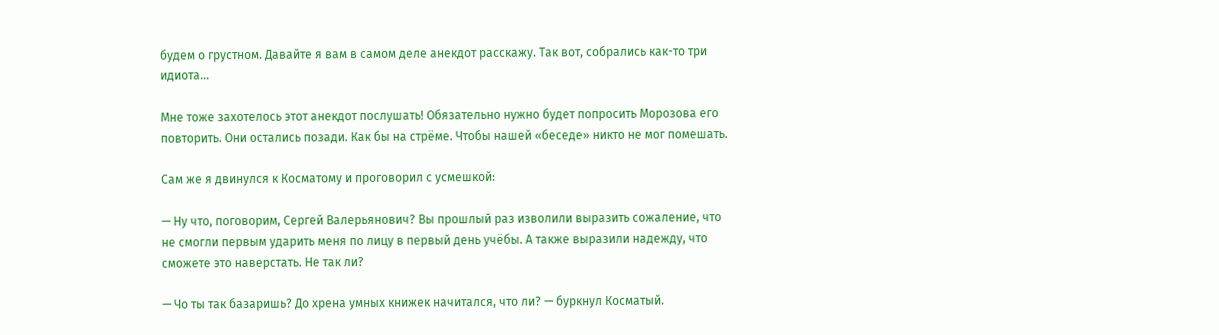будем о грустном. Давайте я вам в самом деле анекдот расскажу. Так вот, собрались как-то три идиота…

Мне тоже захотелось этот анекдот послушать! Обязательно нужно будет попросить Морозова его повторить. Они остались позади. Как бы на стрёме. Чтобы нашей «беседе» никто не мог помешать.

Сам же я двинулся к Косматому и проговорил с усмешкой:

— Ну что, поговорим, Сергей Валерьянович? Вы прошлый раз изволили выразить сожаление, что не смогли первым ударить меня по лицу в первый день учёбы. А также выразили надежду, что сможете это наверстать. Не так ли?

— Чо ты так базаришь? До хрена умных книжек начитался, что ли? — буркнул Косматый.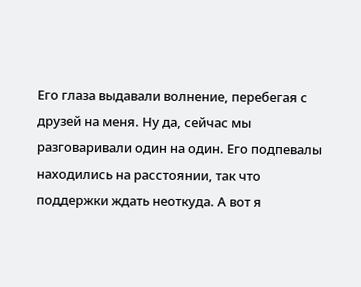Его глаза выдавали волнение, перебегая с друзей на меня. Ну да, сейчас мы разговаривали один на один. Его подпевалы находились на расстоянии, так что поддержки ждать неоткуда. А вот я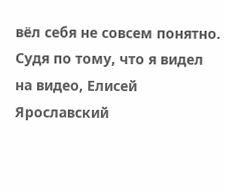вёл себя не совсем понятно. Судя по тому, что я видел на видео, Елисей Ярославский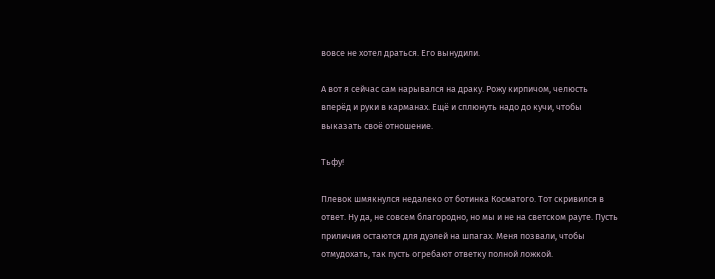вовсе не хотел драться. Его вынудили.

А вот я сейчас сам нарывался на драку. Рожу кирпичом, челюсть вперёд и руки в карманах. Ещё и сплюнуть надо до кучи, чтобы выказать своё отношение.

Тьфу!

Плевок шмякнулся недалеко от ботинка Косматого. Тот скривился в ответ. Ну да, не совсем благородно, но мы и не на светском рауте. Пусть приличия остаются для дуэлей на шпагах. Меня позвали, чтобы отмудохать, так пусть огребают ответку полной ложкой.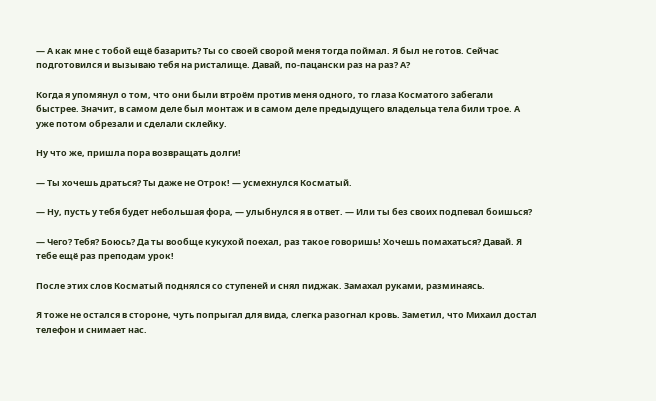— А как мне с тобой ещё базарить? Ты со своей сворой меня тогда поймал. Я был не готов. Сейчас подготовился и вызываю тебя на ристалище. Давай, по-пацански раз на раз? А?

Когда я упомянул о том, что они были втроём против меня одного, то глаза Косматого забегали быстрее. Значит, в самом деле был монтаж и в самом деле предыдущего владельца тела били трое. А уже потом обрезали и сделали склейку.

Ну что же, пришла пора возвращать долги!

— Ты хочешь драться? Ты даже не Отрок! — усмехнулся Косматый.

— Ну, пусть у тебя будет небольшая фора, — улыбнулся я в ответ. — Или ты без своих подпевал боишься?

— Чего? Тебя? Боюсь? Да ты вообще кукухой поехал, раз такое говоришь! Хочешь помахаться? Давай. Я тебе ещё раз преподам урок!

После этих слов Косматый поднялся со ступеней и снял пиджак. Замахал руками, разминаясь.

Я тоже не остался в стороне, чуть попрыгал для вида, слегка разогнал кровь. Заметил, что Михаил достал телефон и снимает нас.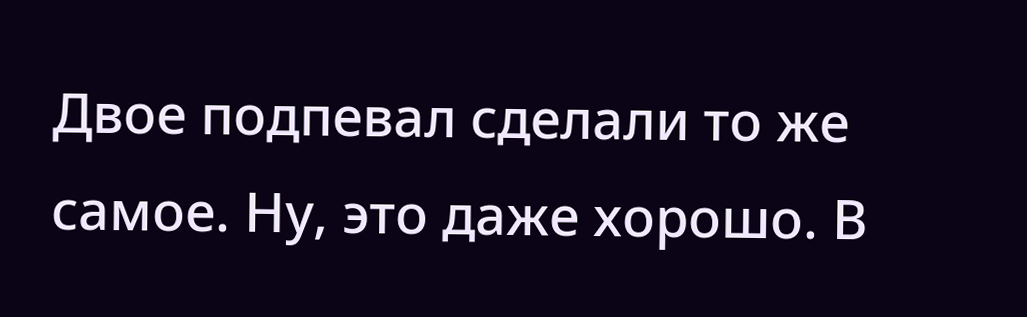Двое подпевал сделали то же самое. Ну, это даже хорошо. В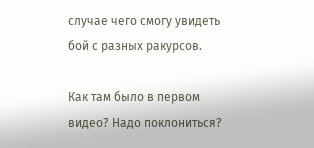случае чего смогу увидеть бой с разных ракурсов.

Как там было в первом видео? Надо поклониться?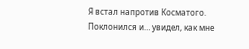Я встал напротив Косматого. Поклонился и… увидел, как мне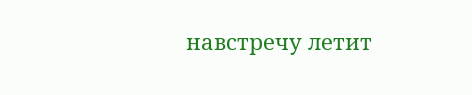навстречу летит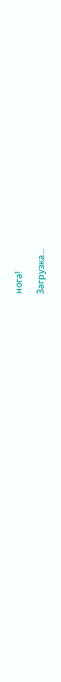нога!

Загрузка...